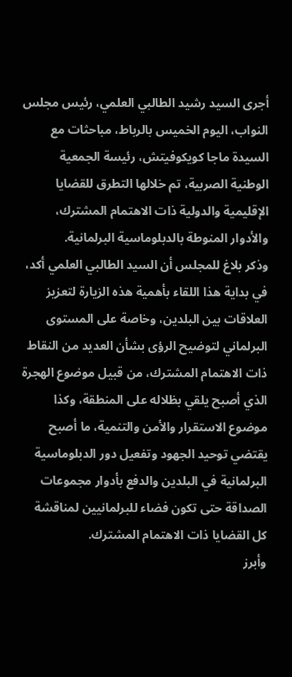أجرى السيد رشيد الطالبي العلمي، رئيس مجلس النواب، اليوم الخميس بالرباط، مباحثات مع السيدة ماجا كويكوفيتش، رئيسة الجمعية الوطنية الصربية، تم خلالها التطرق للقضايا الإقليمية والدولية ذات الاهتمام المشترك، والأدوار المنوطة بالدبلوماسية البرلمانية.
وذكر بلاغ للمجلس أن السيد الطالبي العلمي أكد، في بداية هذا اللقاء بأهمية هذه الزيارة لتعزيز العلاقات بين البلدين، وخاصة على المستوى البرلماني لتوضيح الرؤى بشأن العديد من النقاط ذات الاهتمام المشترك، من قبيل موضوع الهجرة الذي أصبح يلقي بظلاله على المنطقة، وكذا موضوع الاستقرار والأمن والتنمية، ما أصبح يقتضي توحيد الجهود وتفعيل دور الدبلوماسية البرلمانية في البلدين والدفع بأدوار مجموعات الصداقة حتى تكون فضاء للبرلمانيين لمناقشة كل القضايا ذات الاهتمام المشترك.
وأبرز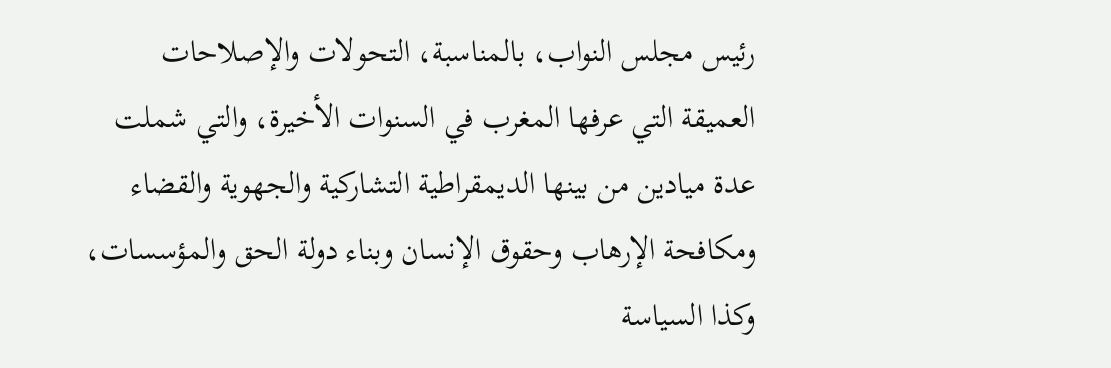رئيس مجلس النواب، بالمناسبة، التحولات والإصلاحات العميقة التي عرفها المغرب في السنوات الأخيرة، والتي شملت عدة ميادين من بينها الديمقراطية التشاركية والجهوية والقضاء ومكافحة الإرهاب وحقوق الإنسان وبناء دولة الحق والمؤسسات، وكذا السياسة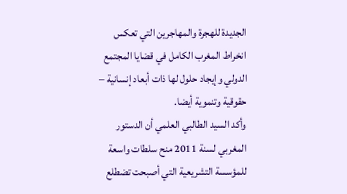الجديدة للهجرة والمهاجرين التي تعكس انخراط المغرب الكامل في قضايا المجتمع الدولي وإيجاد حلول لها ذات أبعاد إنسانية – حقوقية وتنموية أيضا.
وأكد السيد الطالبي العلمي أن الدستور المغربي لسنة 2011 منح سلطات واسعة للمؤسسة التشريعية التي أصبحت تضطلع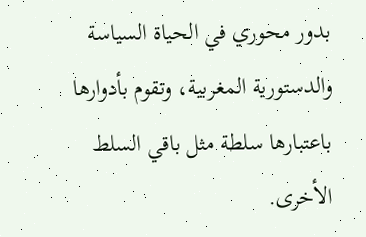بدور محوري في الحياة السياسة والدستورية المغربية، وتقوم بأدوارها باعتبارها سلطة مثل باقي السلط الأخرى.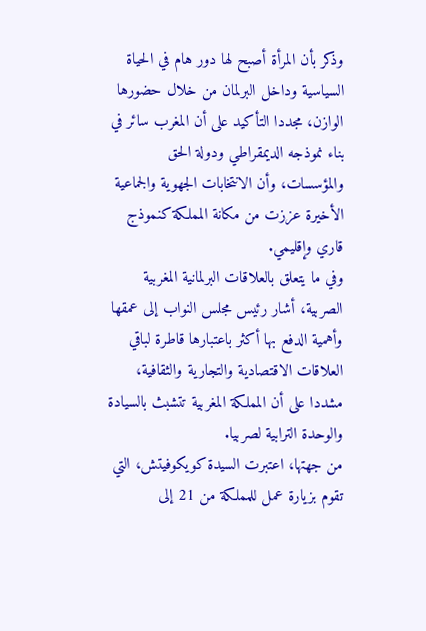وذكر بأن المرأة أصبح لها دور هام في الحياة السياسية وداخل البرلمان من خلال حضورها الوازن، مجددا التأكيد على أن المغرب سائر في بناء نموذجه الديمقراطي ودولة الحق والمؤسسات، وأن الانتخابات الجهوية والجماعية الأخيرة عززت من مكانة المملكة كنموذج قاري وإقليمي.
وفي ما يتعلق بالعلاقات البرلمانية المغربية الصربية، أشار رئيس مجلس النواب إلى عمقها وأهمية الدفع بها أكثر باعتبارها قاطرة لباقي العلاقات الاقتصادية والتجارية والثقافية، مشددا على أن المملكة المغربية تتشبث بالسيادة والوحدة الترابية لصربيا.
من جهتها، اعتبرت السيدة كويكوفيتش، التي تقوم بزيارة عمل للمملكة من 21 إلى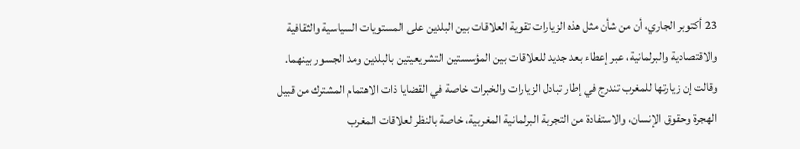23 أكتوبر الجاري، أن من شأن مثل هذه الزيارات تقوية العلاقات بين البلدين على المستويات السياسية والثقافية والاقتصادية والبرلمانية، عبر إعطاء بعد جديد للعلاقات بين المؤسستين التشريعيتين بالبلدين ومد الجسور بينهما.
وقالت إن زيارتها للمغرب تندرج في إطار تبادل الزيارات والخبرات خاصة في القضايا ذات الاهتمام المشترك من قبيل الهجرة وحقوق الإنسان، والاستفادة من التجربة البرلمانية المغربية، خاصة بالنظر لعلاقات المغرب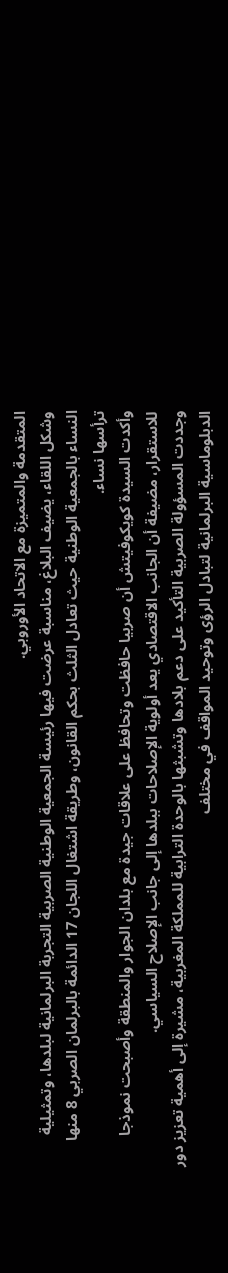المتقدمة والمتميزة مع الاتحاد الأوروبي.
وشكل اللقاء، يضيف البلاغ، مناسبة عرضت فيها رئيسة الجمعية الوطنية الصربية التجربة البرلمانية لبلدها، وتمثيلية النساء بالجمعية الوطنية حيث تعادل الثلث بحكم القانون، وطريقة اشتغال اللجان 17 الدائمة بالبرلمان الصربي 8 منها ترأسها نساء.
وأكدت السيدة كويكوفيتش أن صربيا حافظت وتحافظ على علاقات جيدة مع بلدان الجوار والمنطقة وأصبحت نموذجا للاستقرار، مضيفة أن الجانب الاقتصادي يعد أولوية الإصلاحات ببلدها إلى جانب الإصلاح السياسي.
وجددت المسؤولة الصربية التأكيد على دعم بلادها وتشبثها بالوحدة الترابية للمملكة المغربية، مشيرة إلى أهمية تعزيز دور الدبلوماسية البرلمانية لتبادل الرؤى وتوحيد المواقف في مختلف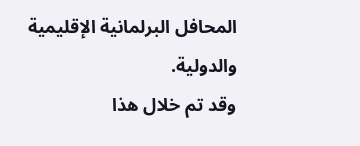المحافل البرلمانية الإقليمية والدولية.
وقد تم خلال هذا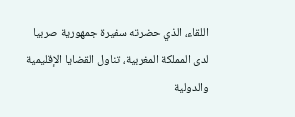اللقاء، الذي حضرته سفيرة جمهورية صربيا لدى المملكة المغربية، تناول القضايا الإقليمية والدولية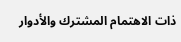ذات الاهتمام المشترك والأدوار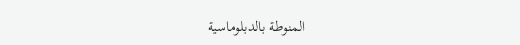المنوطة بالدبلوماسية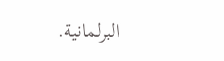البرلمانية.